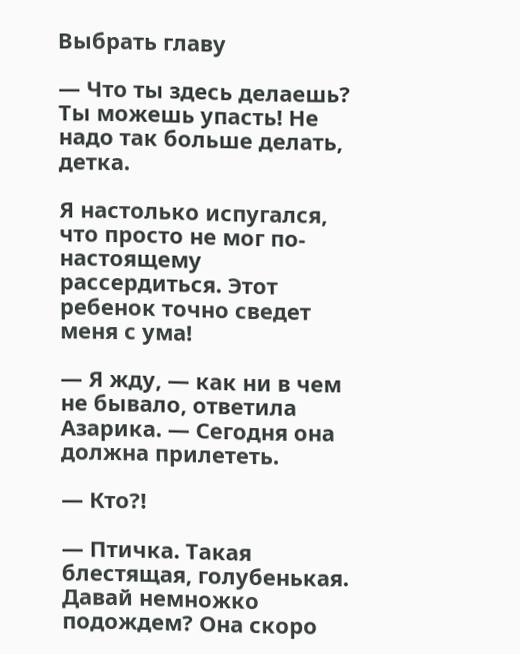Выбрать главу

— Что ты здесь делаешь? Ты можешь упасть! Не надо так больше делать, детка.

Я настолько испугался, что просто не мог по-настоящему рассердиться. Этот ребенок точно сведет меня с ума!

— Я жду, — как ни в чем не бывало, ответила Азарика. — Сегодня она должна прилететь.

— Кто?!

— Птичка. Такая блестящая, голубенькая. Давай немножко подождем? Она скоро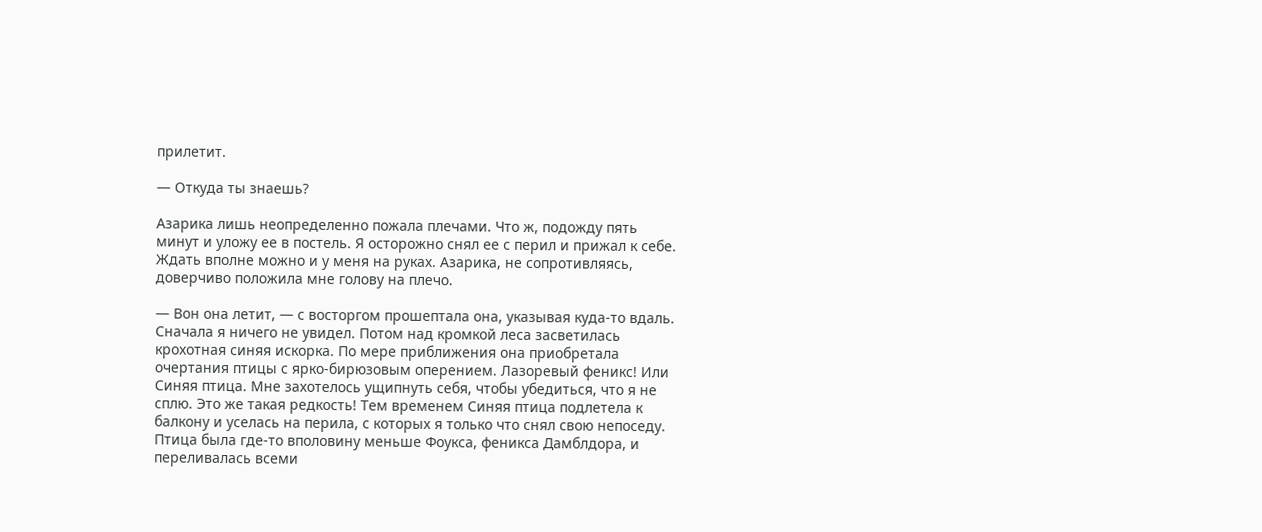прилетит.

— Откуда ты знаешь?

Азарика лишь неопределенно пожала плечами. Что ж, подожду пять минут и уложу ее в постель. Я осторожно снял ее с перил и прижал к себе. Ждать вполне можно и у меня на руках. Азарика, не сопротивляясь, доверчиво положила мне голову на плечо.

— Вон она летит, — с восторгом прошептала она, указывая куда-то вдаль. Сначала я ничего не увидел. Потом над кромкой леса засветилась крохотная синяя искорка. По мере приближения она приобретала очертания птицы с ярко-бирюзовым оперением. Лазоревый феникс! Или Синяя птица. Мне захотелось ущипнуть себя, чтобы убедиться, что я не сплю. Это же такая редкость! Тем временем Синяя птица подлетела к балкону и уселась на перила, с которых я только что снял свою непоседу. Птица была где-то вполовину меньше Фоукса, феникса Дамблдора, и переливалась всеми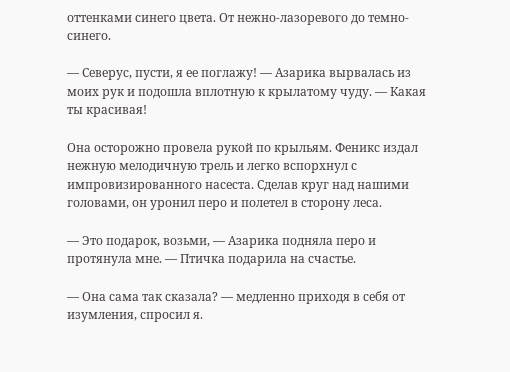оттенками синего цвета. От нежно-лазоревого до темно-синего.

— Северус, пусти, я ее поглажу! — Азарика вырвалась из моих рук и подошла вплотную к крылатому чуду. — Какая ты красивая!

Она осторожно провела рукой по крыльям. Феникс издал нежную мелодичную трель и легко вспорхнул с импровизированного насеста. Сделав круг над нашими головами, он уронил перо и полетел в сторону леса.

— Это подарок, возьми, — Азарика подняла перо и протянула мне. — Птичка подарила на счастье.

— Она сама так сказала? — медленно приходя в себя от изумления, спросил я.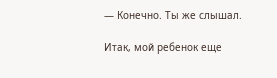— Конечно. Ты же слышал.

Итак, мой ребенок еще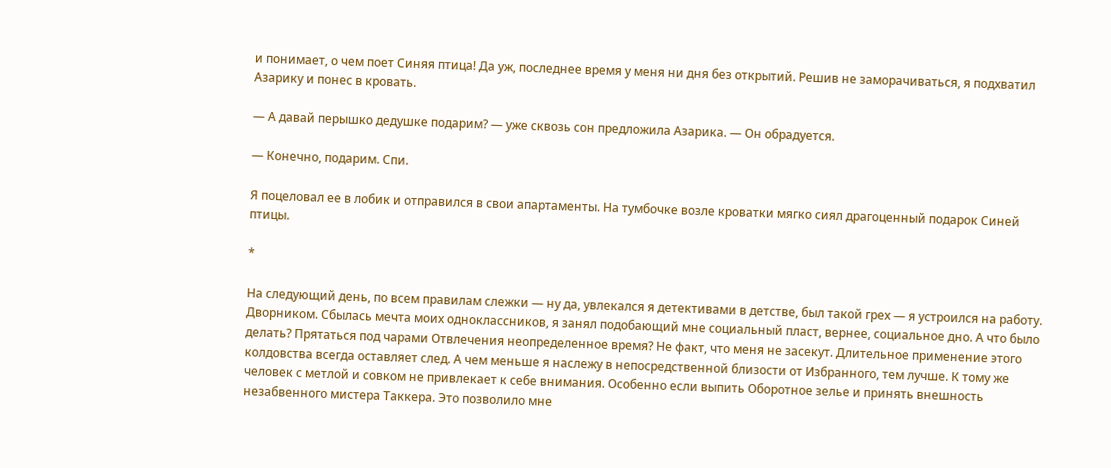и понимает, о чем поет Синяя птица! Да уж, последнее время у меня ни дня без открытий. Решив не заморачиваться, я подхватил Азарику и понес в кровать.

— А давай перышко дедушке подарим? — уже сквозь сон предложила Азарика. — Он обрадуется.

— Конечно, подарим. Спи.

Я поцеловал ее в лобик и отправился в свои апартаменты. На тумбочке возле кроватки мягко сиял драгоценный подарок Синей птицы.

*

На следующий день, по всем правилам слежки — ну да, увлекался я детективами в детстве, был такой грех — я устроился на работу. Дворником. Сбылась мечта моих одноклассников, я занял подобающий мне социальный пласт, вернее, социальное дно. А что было делать? Прятаться под чарами Отвлечения неопределенное время? Не факт, что меня не засекут. Длительное применение этого колдовства всегда оставляет след. А чем меньше я наслежу в непосредственной близости от Избранного, тем лучше. К тому же человек с метлой и совком не привлекает к себе внимания. Особенно если выпить Оборотное зелье и принять внешность незабвенного мистера Таккера. Это позволило мне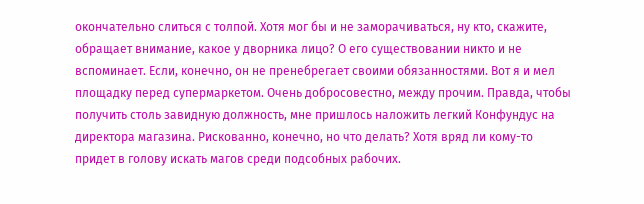окончательно слиться с толпой. Хотя мог бы и не заморачиваться, ну кто, скажите, обращает внимание, какое у дворника лицо? О его существовании никто и не вспоминает. Если, конечно, он не пренебрегает своими обязанностями. Вот я и мел площадку перед супермаркетом. Очень добросовестно, между прочим. Правда, чтобы получить столь завидную должность, мне пришлось наложить легкий Конфундус на директора магазина. Рискованно, конечно, но что делать? Хотя вряд ли кому-то придет в голову искать магов среди подсобных рабочих.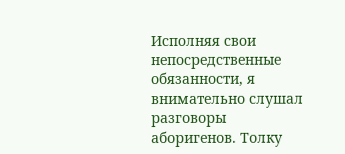Исполняя свои непосредственные обязанности, я внимательно слушал разговоры аборигенов. Толку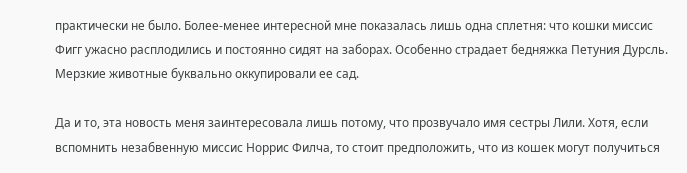практически не было. Более-менее интересной мне показалась лишь одна сплетня: что кошки миссис Фигг ужасно расплодились и постоянно сидят на заборах. Особенно страдает бедняжка Петуния Дурсль. Мерзкие животные буквально оккупировали ее сад.

Да и то, эта новость меня заинтересовала лишь потому, что прозвучало имя сестры Лили. Хотя, если вспомнить незабвенную миссис Норрис Филча, то стоит предположить, что из кошек могут получиться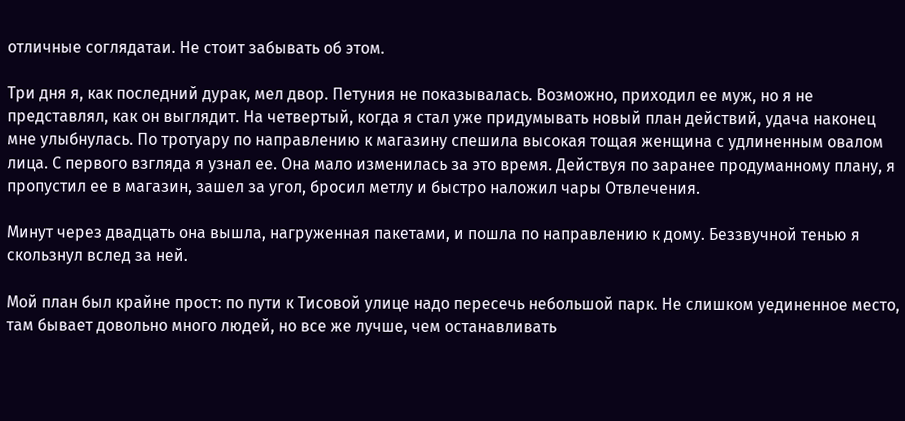отличные соглядатаи. Не стоит забывать об этом.

Три дня я, как последний дурак, мел двор. Петуния не показывалась. Возможно, приходил ее муж, но я не представлял, как он выглядит. На четвертый, когда я стал уже придумывать новый план действий, удача наконец мне улыбнулась. По тротуару по направлению к магазину спешила высокая тощая женщина с удлиненным овалом лица. С первого взгляда я узнал ее. Она мало изменилась за это время. Действуя по заранее продуманному плану, я пропустил ее в магазин, зашел за угол, бросил метлу и быстро наложил чары Отвлечения.

Минут через двадцать она вышла, нагруженная пакетами, и пошла по направлению к дому. Беззвучной тенью я скользнул вслед за ней.

Мой план был крайне прост: по пути к Тисовой улице надо пересечь небольшой парк. Не слишком уединенное место, там бывает довольно много людей, но все же лучше, чем останавливать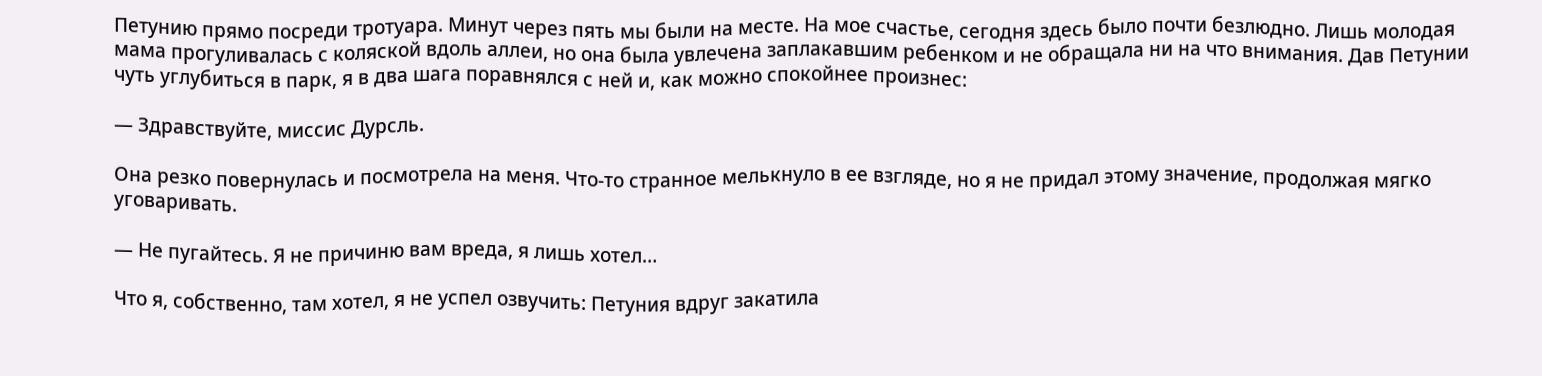Петунию прямо посреди тротуара. Минут через пять мы были на месте. На мое счастье, сегодня здесь было почти безлюдно. Лишь молодая мама прогуливалась с коляской вдоль аллеи, но она была увлечена заплакавшим ребенком и не обращала ни на что внимания. Дав Петунии чуть углубиться в парк, я в два шага поравнялся с ней и, как можно спокойнее произнес:

— Здравствуйте, миссис Дурсль.

Она резко повернулась и посмотрела на меня. Что-то странное мелькнуло в ее взгляде, но я не придал этому значение, продолжая мягко уговаривать.

— Не пугайтесь. Я не причиню вам вреда, я лишь хотел…

Что я, собственно, там хотел, я не успел озвучить: Петуния вдруг закатила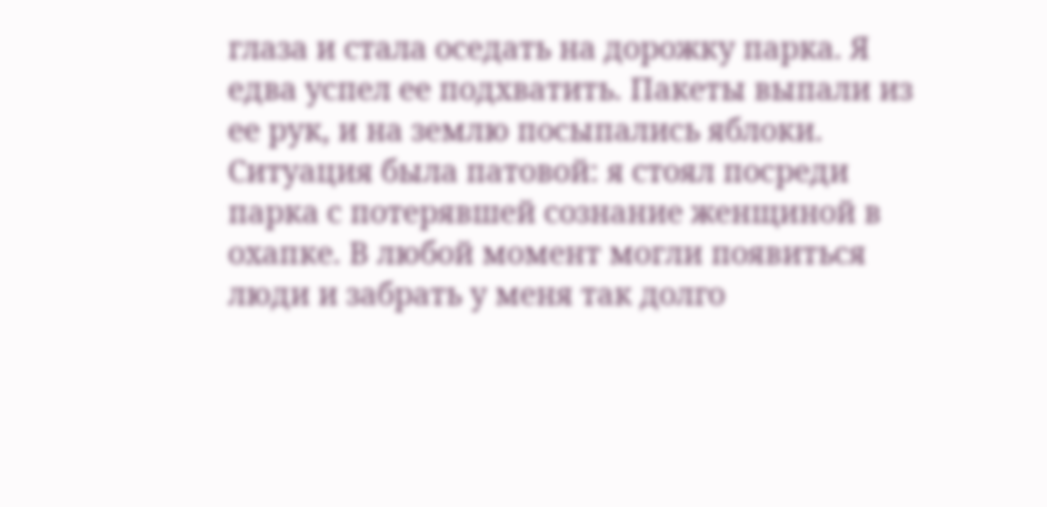глаза и стала оседать на дорожку парка. Я едва успел ее подхватить. Пакеты выпали из ее рук, и на землю посыпались яблоки. Ситуация была патовой: я стоял посреди парка с потерявшей сознание женщиной в охапке. В любой момент могли появиться люди и забрать у меня так долго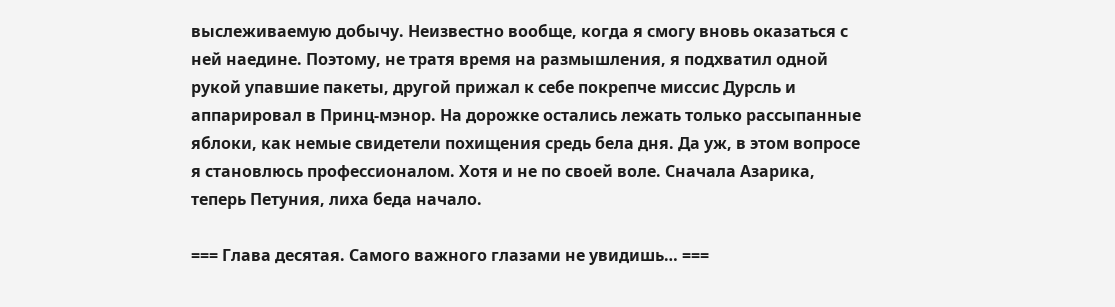выслеживаемую добычу. Неизвестно вообще, когда я смогу вновь оказаться с ней наедине. Поэтому, не тратя время на размышления, я подхватил одной рукой упавшие пакеты, другой прижал к себе покрепче миссис Дурсль и аппарировал в Принц-мэнор. На дорожке остались лежать только рассыпанные яблоки, как немые свидетели похищения средь бела дня. Да уж, в этом вопросе я становлюсь профессионалом. Хотя и не по своей воле. Сначала Азарика, теперь Петуния, лиха беда начало.

=== Глава десятая. Самого важного глазами не увидишь… ===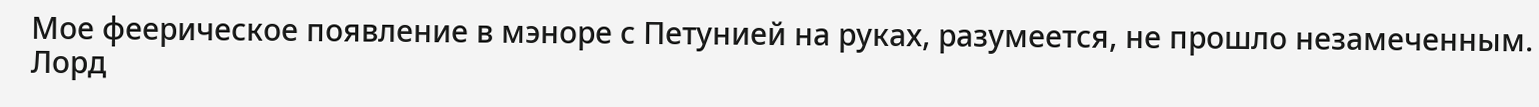Мое феерическое появление в мэноре с Петунией на руках, разумеется, не прошло незамеченным. Лорд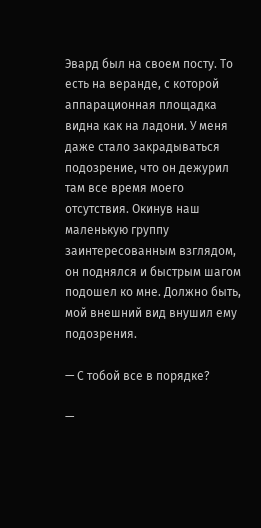Эвард был на своем посту. То есть на веранде, с которой аппарационная площадка видна как на ладони. У меня даже стало закрадываться подозрение, что он дежурил там все время моего отсутствия. Окинув наш маленькую группу заинтересованным взглядом, он поднялся и быстрым шагом подошел ко мне. Должно быть, мой внешний вид внушил ему подозрения.

— С тобой все в порядке?

—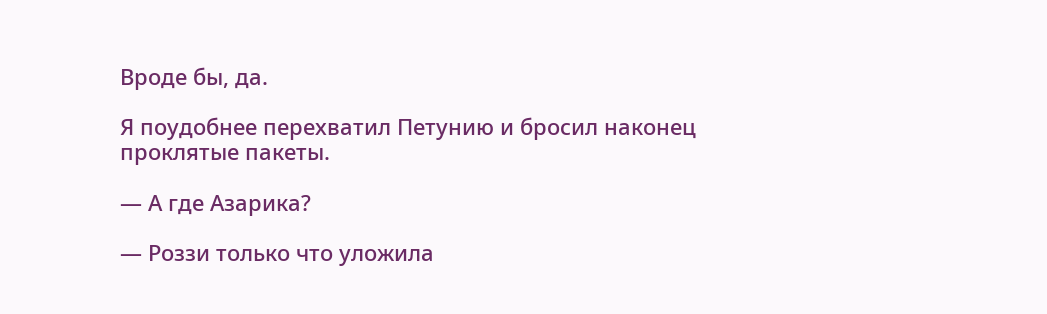Вроде бы, да.

Я поудобнее перехватил Петунию и бросил наконец проклятые пакеты.

— А где Азарика?

— Роззи только что уложила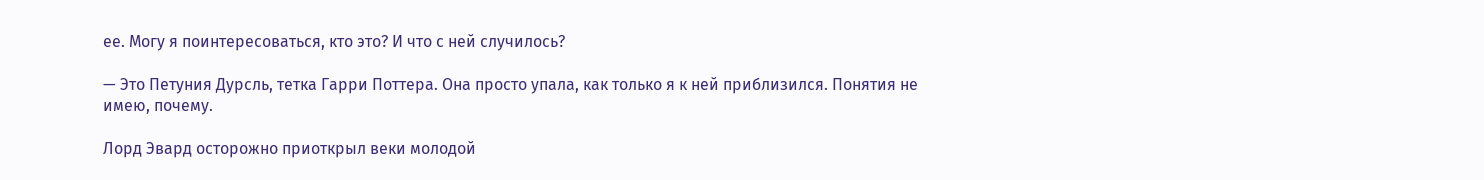ее. Могу я поинтересоваться, кто это? И что с ней случилось?

— Это Петуния Дурсль, тетка Гарри Поттера. Она просто упала, как только я к ней приблизился. Понятия не имею, почему.

Лорд Эвард осторожно приоткрыл веки молодой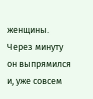женщины. Через минуту он выпрямился и, уже совсем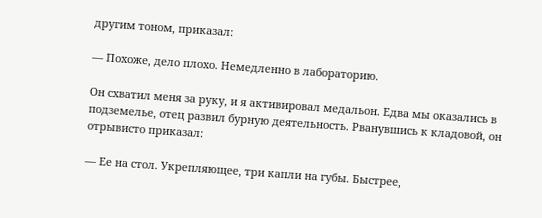другим тоном, приказал:

— Похоже, дело плохо. Немедленно в лабораторию.

Он схватил меня за руку, и я активировал медальон. Едва мы оказались в подземелье, отец развил бурную деятельность. Рванувшись к кладовой, он отрывисто приказал:

— Ее на стол. Укрепляющее, три капли на губы. Быстрее,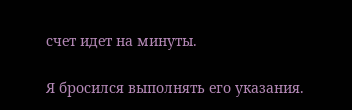счет идет на минуты.

Я бросился выполнять его указания.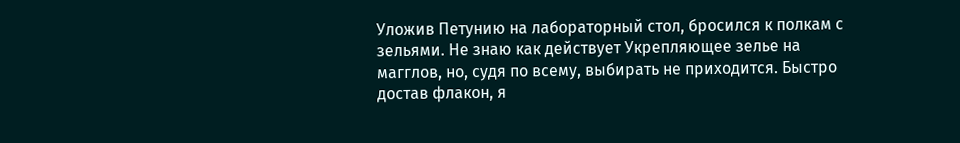Уложив Петунию на лабораторный стол, бросился к полкам с зельями. Не знаю как действует Укрепляющее зелье на магглов, но, судя по всему, выбирать не приходится. Быстро достав флакон, я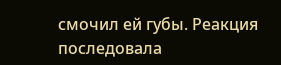смочил ей губы. Реакция последовала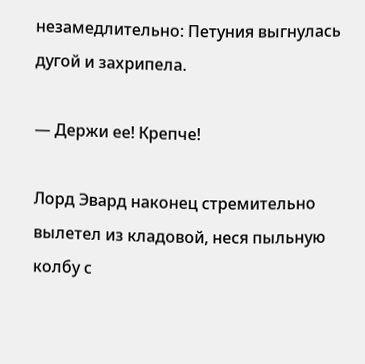незамедлительно: Петуния выгнулась дугой и захрипела.

— Держи ее! Крепче!

Лорд Эвард наконец стремительно вылетел из кладовой, неся пыльную колбу с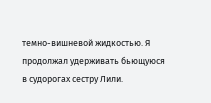темно-вишневой жидкостью. Я продолжал удерживать бьющуюся в судорогах сестру Лили.